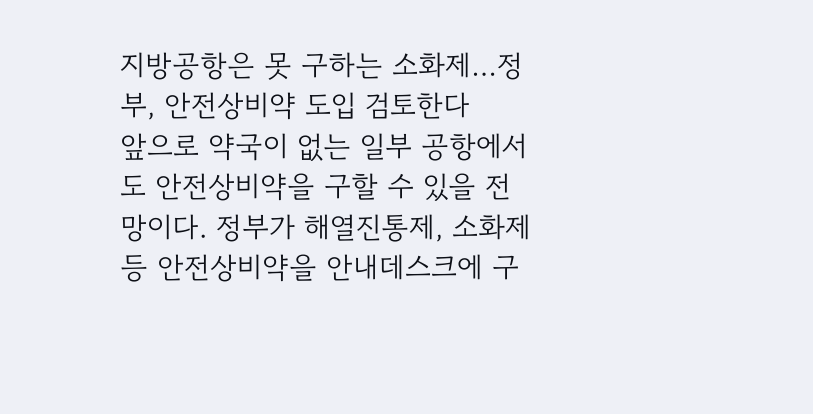지방공항은 못 구하는 소화제…정부, 안전상비약 도입 검토한다
앞으로 약국이 없는 일부 공항에서도 안전상비약을 구할 수 있을 전망이다. 정부가 해열진통제, 소화제 등 안전상비약을 안내데스크에 구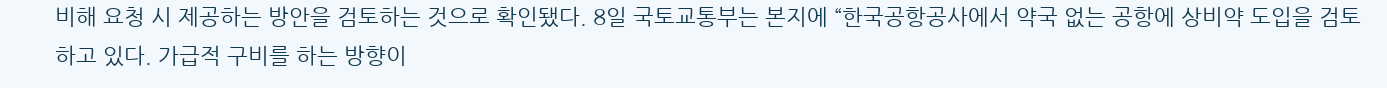비해 요청 시 제공하는 방안을 검토하는 것으로 확인됐다. 8일 국토교통부는 본지에 “한국공항공사에서 약국 없는 공항에 상비약 도입을 검토하고 있다. 가급적 구비를 하는 방향이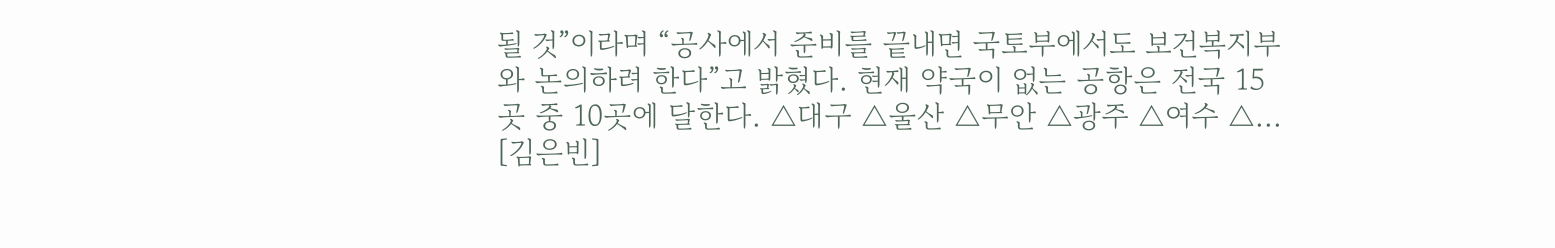될 것”이라며 “공사에서 준비를 끝내면 국토부에서도 보건복지부와 논의하려 한다”고 밝혔다. 현재 약국이 없는 공항은 전국 15곳 중 10곳에 달한다. △대구 △울산 △무안 △광주 △여수 △... [김은빈]